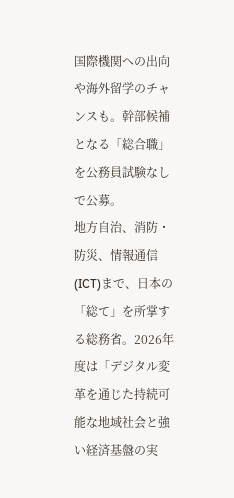国際機関への出向や海外留学のチャンスも。幹部候補となる「総合職」を公務員試験なしで公募。
地方自治、消防・防災、情報通信(ICT)まで、日本の「総て」を所掌する総務省。2026年度は「デジタル変革を通じた持続可能な地域社会と強い経済基盤の実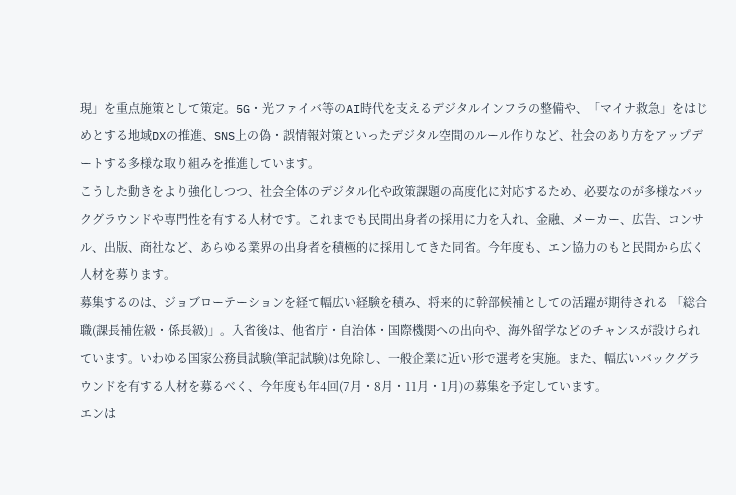現」を重点施策として策定。5G・光ファイバ等のAI時代を支えるデジタルインフラの整備や、「マイナ救急」をはじめとする地域DXの推進、SNS上の偽・誤情報対策といったデジタル空間のルール作りなど、社会のあり方をアップデートする多様な取り組みを推進しています。
こうした動きをより強化しつつ、社会全体のデジタル化や政策課題の高度化に対応するため、必要なのが多様なバックグラウンドや専門性を有する人材です。これまでも民間出身者の採用に力を入れ、金融、メーカー、広告、コンサル、出版、商社など、あらゆる業界の出身者を積極的に採用してきた同省。今年度も、エン協力のもと民間から広く人材を募ります。
募集するのは、ジョブローテーションを経て幅広い経験を積み、将来的に幹部候補としての活躍が期待される 「総合職(課長補佐級・係長級)」。入省後は、他省庁・自治体・国際機関への出向や、海外留学などのチャンスが設けられています。いわゆる国家公務員試験(筆記試験)は免除し、一般企業に近い形で選考を実施。また、幅広いバックグラウンドを有する人材を募るべく、今年度も年4回(7月・8月・11月・1月)の募集を予定しています。
エンは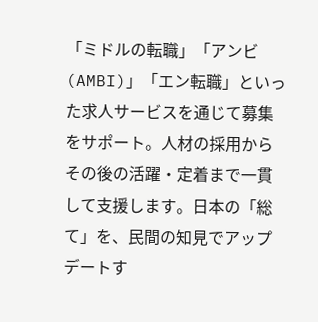「ミドルの転職」「アンビ(AMBI)」「エン転職」といった求人サービスを通じて募集をサポート。人材の採用からその後の活躍・定着まで一貫して支援します。日本の「総て」を、民間の知見でアップデートす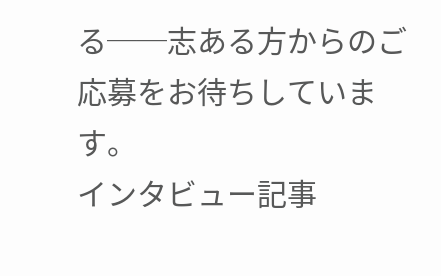る──志ある方からのご応募をお待ちしています。
インタビュー記事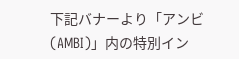下記バナーより「アンビ(AMBI)」内の特別イン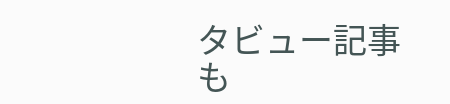タビュー記事も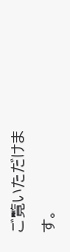ご覧いただけます。